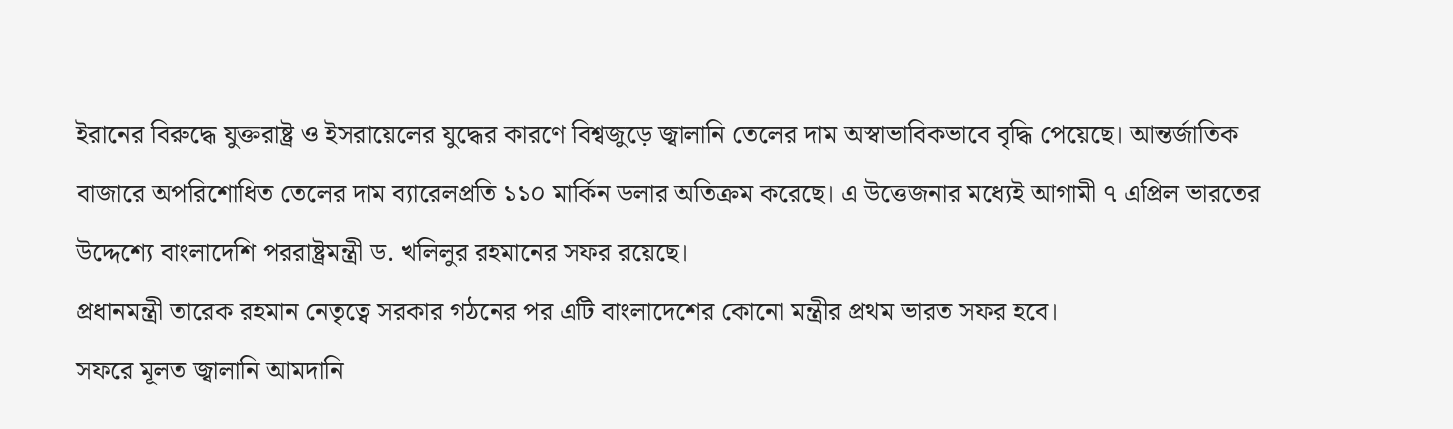ইরানের বিরুদ্ধে যুক্তরাষ্ট্র ও ইসরায়েলের যুদ্ধের কারণে বিশ্বজুড়ে জ্বালানি তেলের দাম অস্বাভাবিকভাবে বৃদ্ধি পেয়েছে। আন্তর্জাতিক বাজারে অপরিশোধিত তেলের দাম ব্যারেলপ্রতি ১১০ মার্কিন ডলার অতিক্রম করেছে। এ উত্তেজনার মধ্যেই আগামী ৭ এপ্রিল ভারতের উদ্দেশ্যে বাংলাদেশি পররাষ্ট্রমন্ত্রী ড. খলিলুর রহমানের সফর রয়েছে।
প্রধানমন্ত্রী তারেক রহমান নেতৃত্বে সরকার গঠনের পর এটি বাংলাদেশের কোনো মন্ত্রীর প্রথম ভারত সফর হবে।
সফরে মূলত জ্বালানি আমদানি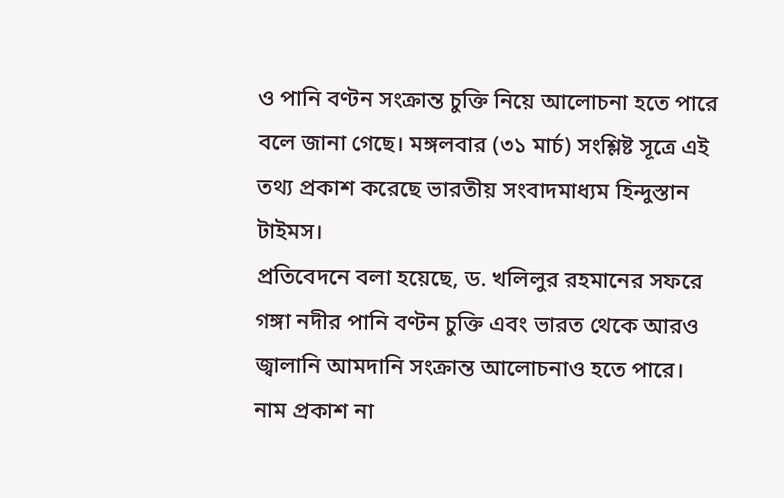ও পানি বণ্টন সংক্রান্ত চুক্তি নিয়ে আলোচনা হতে পারে বলে জানা গেছে। মঙ্গলবার (৩১ মার্চ) সংশ্লিষ্ট সূত্রে এই তথ্য প্রকাশ করেছে ভারতীয় সংবাদমাধ্যম হিন্দুস্তান টাইমস।
প্রতিবেদনে বলা হয়েছে, ড. খলিলুর রহমানের সফরে গঙ্গা নদীর পানি বণ্টন চুক্তি এবং ভারত থেকে আরও জ্বালানি আমদানি সংক্রান্ত আলোচনাও হতে পারে।
নাম প্রকাশ না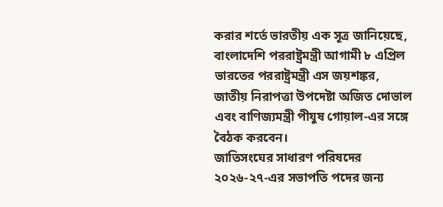করার শর্তে ভারতীয় এক সূত্র জানিয়েছে, বাংলাদেশি পররাষ্ট্রমন্ত্রী আগামী ৮ এপ্রিল ভারতের পররাষ্ট্রমন্ত্রী এস জয়শঙ্কর, জাতীয় নিরাপত্তা উপদেষ্টা অজিত দোভাল এবং বাণিজ্যমন্ত্রী পীযুষ গোয়াল-এর সঙ্গে বৈঠক করবেন।
জাতিসংঘের সাধারণ পরিষদের ২০২৬-২৭-এর সভাপতি পদের জন্য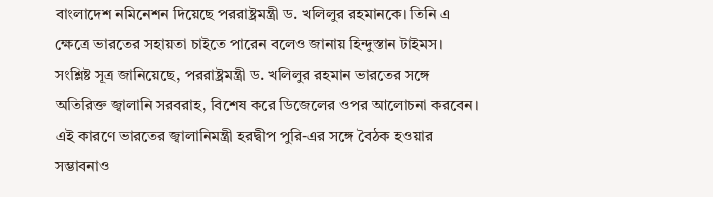বাংলাদেশ নমিনেশন দিয়েছে পররাষ্ট্রমন্ত্রী ড. খলিলুর রহমানকে। তিনি এ ক্ষেত্রে ভারতের সহায়তা চাইতে পারেন বলেও জানায় হিন্দুস্তান টাইমস।
সংশ্লিষ্ট সূত্র জানিয়েছে, পররাষ্ট্রমন্ত্রী ড. খলিলুর রহমান ভারতের সঙ্গে অতিরিক্ত জ্বালানি সরবরাহ, বিশেষ করে ডিজেলের ওপর আলোচনা করবেন। এই কারণে ভারতের জ্বালানিমন্ত্রী হরদ্বীপ পুরি-এর সঙ্গে বৈঠক হওয়ার সম্ভাবনাও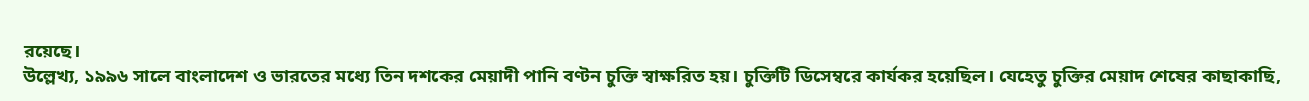রয়েছে।
উল্লেখ্য, ১৯৯৬ সালে বাংলাদেশ ও ভারতের মধ্যে তিন দশকের মেয়াদী পানি বণ্টন চুক্তি স্বাক্ষরিত হয়। চুক্তিটি ডিসেম্বরে কার্যকর হয়েছিল। যেহেতু চুক্তির মেয়াদ শেষের কাছাকাছি,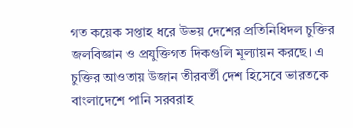গত কয়েক সপ্তাহ ধরে উভয় দেশের প্রতিনিধিদল চুক্তির জলবিজ্ঞান ও প্রযুক্তিগত দিকগুলি মূল্যায়ন করছে। এ চুক্তির আওতায় উজান তীরবর্তী দেশ হিসেবে ভারতকে বাংলাদেশে পানি সরবরাহ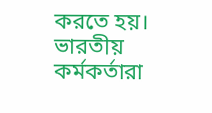করতে হয়।
ভারতীয় কর্মকর্তারা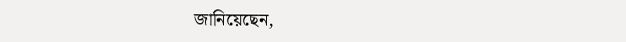জানিয়েছেন,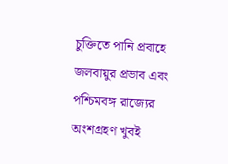চুক্তিতে পানি প্রবাহে জলবায়ুর প্রভাব এবং পশ্চিমবঙ্গ রাজ্যের অংশগ্রহণ খুবই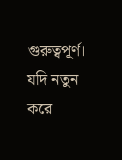গুরুত্বপূর্ণ।
যদি নতুন করে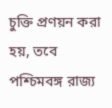চুক্তি প্রণয়ন করা হয়, তবে পশ্চিমবঙ্গ রাজ্য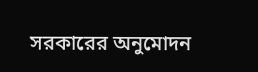সরকারের অনুমোদন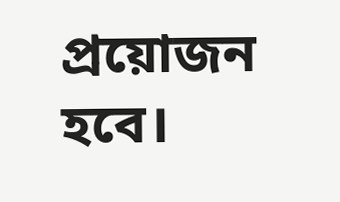প্রয়োজন হবে।